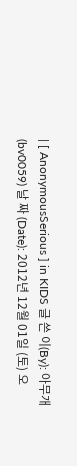| [ AnonymousSerious ] in KIDS 글 쓴 이(By): 아무개 (bv0059) 날 짜 (Date): 2012년 12월 01일 (토) 오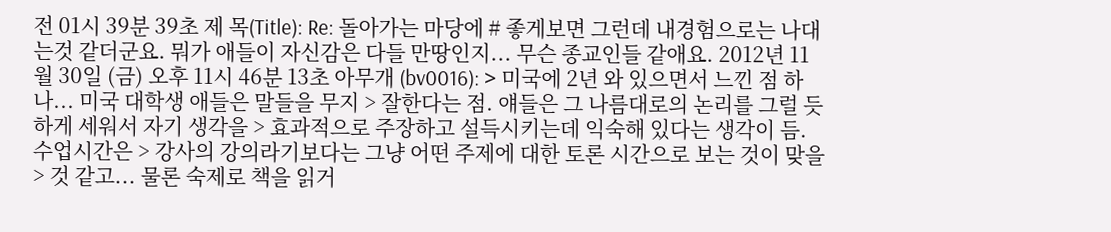전 01시 39분 39초 제 목(Title): Re: 돌아가는 마당에 # 좋게보면 그런데 내경험으로는 나대는것 같더군요. 뭐가 애들이 자신감은 다들 만땅인지... 무슨 종교인들 같애요. 2012년 11월 30일 (금) 오후 11시 46분 13초 아무개 (bv0016): > 미국에 2년 와 있으면서 느낀 점 하나... 미국 대학생 애들은 말들을 무지 > 잘한다는 점. 얘들은 그 나름대로의 논리를 그럴 듯하게 세워서 자기 생각을 > 효과적으로 주장하고 설득시키는데 익숙해 있다는 생각이 듬. 수업시간은 > 강사의 강의라기보다는 그냥 어떤 주제에 대한 토론 시간으로 보는 것이 맞을 > 것 같고... 물론 숙제로 책을 읽거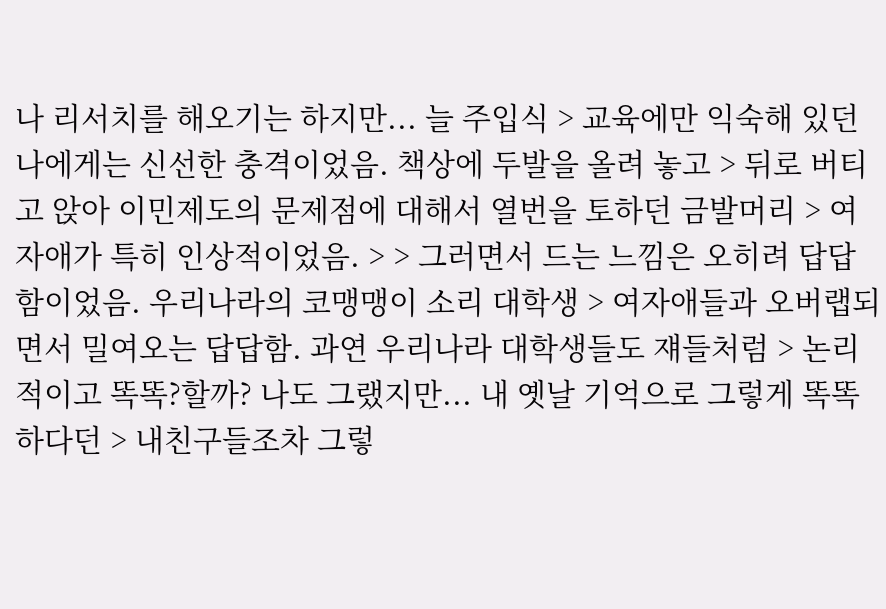나 리서치를 해오기는 하지만... 늘 주입식 > 교육에만 익숙해 있던 나에게는 신선한 충격이었음. 책상에 두발을 올려 놓고 > 뒤로 버티고 앉아 이민제도의 문제점에 대해서 열번을 토하던 금발머리 > 여자애가 특히 인상적이었음. > > 그러면서 드는 느낌은 오히려 답답함이었음. 우리나라의 코맹맹이 소리 대학생 > 여자애들과 오버랩되면서 밀여오는 답답함. 과연 우리나라 대학생들도 쟤들처럼 > 논리적이고 똑똑?할까? 나도 그랬지만... 내 옛날 기억으로 그렇게 똑똑하다던 > 내친구들조차 그렇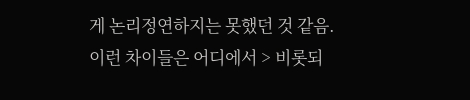게 논리정연하지는 못했던 것 같음. 이런 차이들은 어디에서 > 비롯되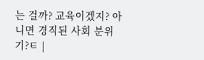는 걸까? 교육이겠지? 아니면 경직된 사회 분위기?ㅌ |